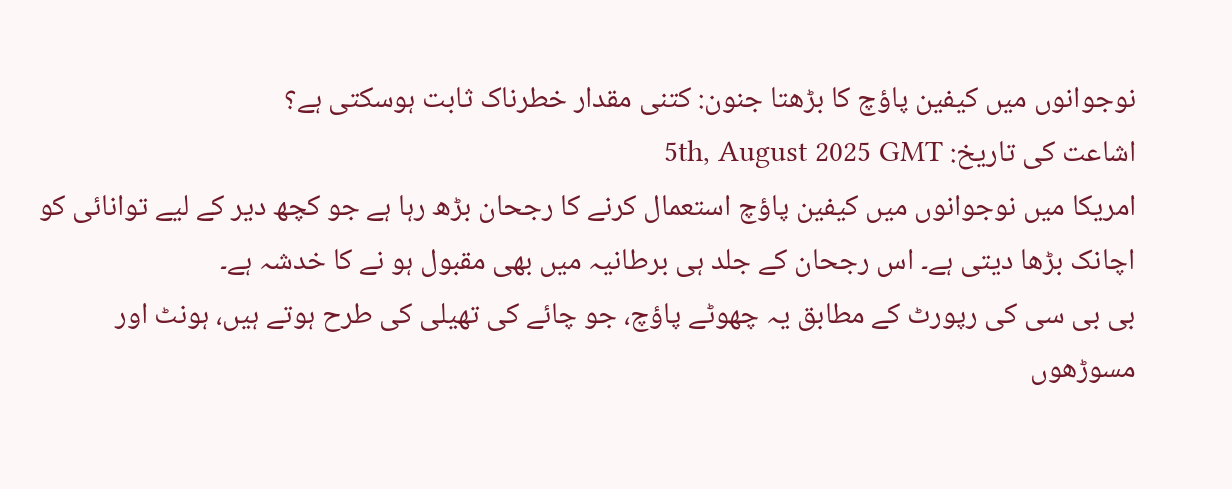نوجوانوں میں کیفین پاؤچ کا بڑھتا جنون: کتنی مقدار خطرناک ثابت ہوسکتی ہے؟
اشاعت کی تاریخ: 5th, August 2025 GMT
امریکا میں نوجوانوں میں کیفین پاؤچ استعمال کرنے کا رجحان بڑھ رہا ہے جو کچھ دیر کے لیے توانائی کو اچانک بڑھا دیتی ہے۔ اس رجحان کے جلد ہی برطانیہ میں بھی مقبول ہو نے کا خدشہ ہے۔
بی بی سی کی رپورٹ کے مطابق یہ چھوٹے پاؤچ، جو چائے کی تھیلی کی طرح ہوتے ہیں، ہونٹ اور مسوڑھوں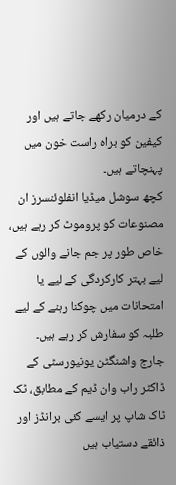کے درمیان رکھے جاتے ہیں اور کیفین کو براہ راست خون میں پہنچاتے ہیں۔
کچھ سوشل میڈیا انفلوئنسرز ان مصنوعات کو پروموٹ کر رہے ہیں، خاص طور پر جم جانے والوں کے لیے بہتر کارکردگی کے لیے یا امتحانات میں چوکنا رہنے کے لیے طلبہ کو سفارش کر رہے ہیں۔
جارج واشنگٹن یونیورسٹی کے ڈاکٹر راب وان ڈیم کے مطابق، ٹک ٹاک شاپ پر ایسے کئی برانڈز اور ذائقے دستیاب ہیں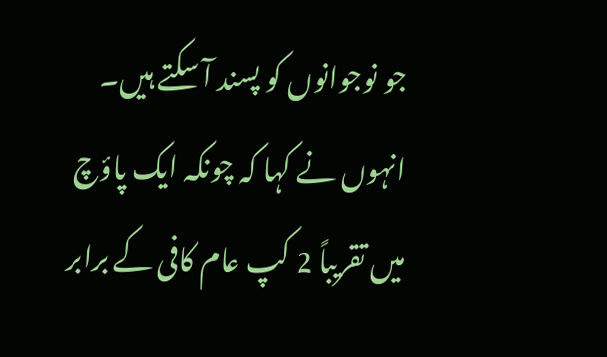جو نوجوانوں کو پسند آ سکتے ہیں۔
انہوں نے کہا کہ چونکہ ایک پاؤچ میں تقریباً 2 کپ عام کافی کے برابر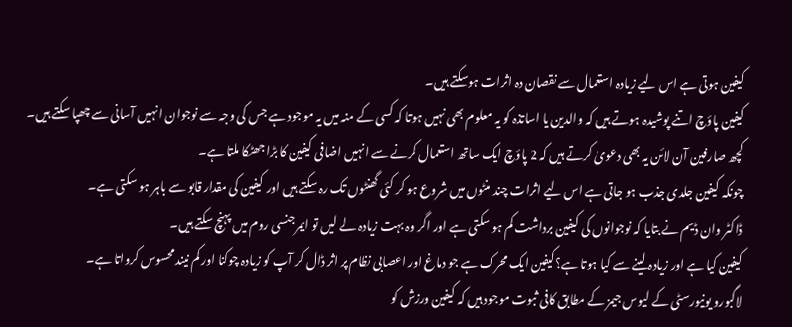کیفین ہوتی ہے اس لیے زیادہ استعمال سے نقصان دہ اثرات ہوسکتے ہیں۔
کیفین پاؤچ اتنے پوشیدہ ہوتے ہیں کہ والدین یا اساتذہ کو یہ معلوم بھی نہیں ہوتا کہ کسی کے منہ میں یہ موجود ہے جس کی وجہ سے نوجوان انہیں آسانی سے چھپا سکتے ہیں۔
کچھ صارفین آن لائن یہ بھی دعویٰ کرتے ہیں کہ 2 پاؤچ ایک ساتھ استعمال کرنے سے انہیں اضافی کیفین کا بڑا جھٹکا ملتا ہے۔
چونکہ کیفین جلدی جذب ہو جاتی ہے اس لیے اثرات چند منٹوں میں شروع ہو کر کئی گھنٹوں تک رہ سکتے ہیں اور کیفین کی مقدار قابو سے باہر ہو سکتی ہے۔
ڈاکٹر وان ڈیم نے بتایا کہ نوجوانوں کی کیفین برداشت کم ہو سکتی ہے اور اگر وہ بہت زیادہ لے لیں تو ایمرجنسی روم میں پہنچ سکتے ہیں۔
کیفین کیا ہے اور زیادہ لینے سے کیا ہوتا ہے؟کیفین ایک محرک ہے جو دماغ اور اعصابی نظام پر اثر ڈال کر آپ کو زیادہ چوکنا اور کم نیند محسوس کرواتا ہے۔
لاگبورو یونیورسٹی کے لیوس جیمز کے مطابق کافی ثبوت موجود ہیں کہ کیفین ورزش کو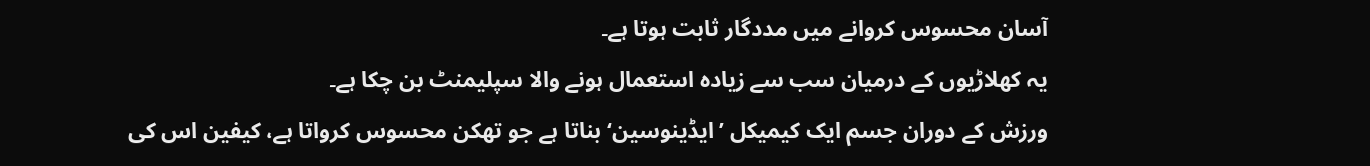آسان محسوس کروانے میں مددگار ثابت ہوتا ہے۔
یہ کھلاڑیوں کے درمیان سب سے زیادہ استعمال ہونے والا سپلیمنٹ بن چکا ہے۔
ورزش کے دوران جسم ایک کیمیکل ’ایڈینوسین‘ بناتا ہے جو تھکن محسوس کرواتا ہے، کیفین اس کی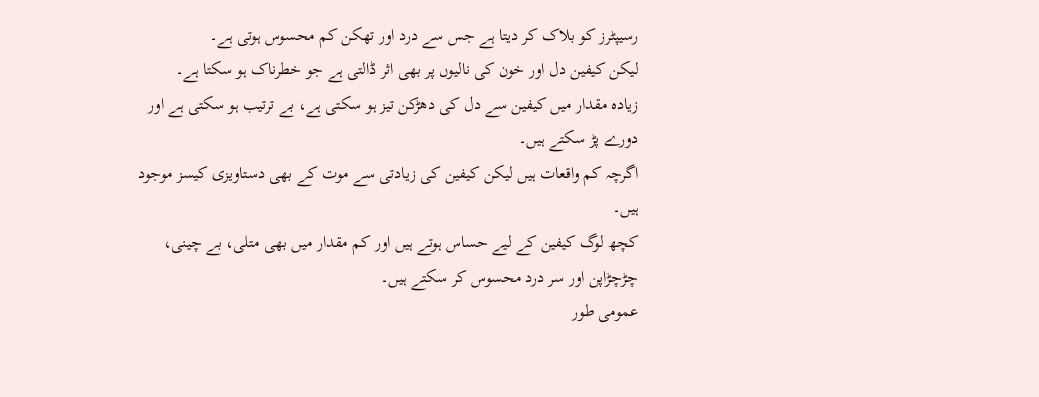رسیپٹرز کو بلاک کر دیتا ہے جس سے درد اور تھکن کم محسوس ہوتی ہے۔
لیکن کیفین دل اور خون کی نالیوں پر بھی اثر ڈالتی ہے جو خطرناک ہو سکتا ہے۔
زیادہ مقدار میں کیفین سے دل کی دھڑکن تیز ہو سکتی ہے، بے ترتیب ہو سکتی ہے اور دورے پڑ سکتے ہیں۔
اگرچہ کم واقعات ہیں لیکن کیفین کی زیادتی سے موت کے بھی دستاویزی کیسز موجود ہیں۔
کچھ لوگ کیفین کے لیے حساس ہوتے ہیں اور کم مقدار میں بھی متلی، بے چینی، چڑچڑاپن اور سر درد محسوس کر سکتے ہیں۔
عمومی طور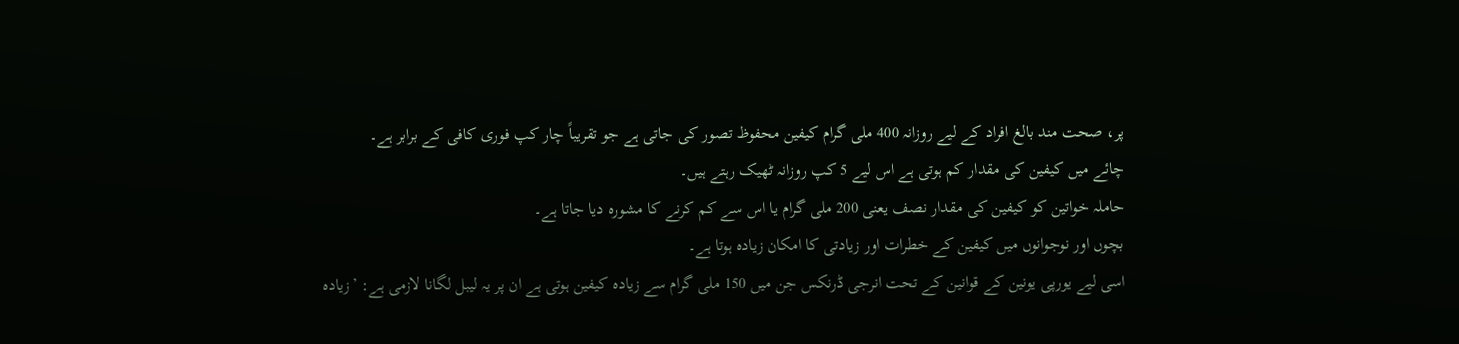پر، صحت مند بالغ افراد کے لیے روزانہ 400 ملی گرام کیفین محفوظ تصور کی جاتی ہے جو تقریباً چار کپ فوری کافی کے برابر ہے۔
چائے میں کیفین کی مقدار کم ہوتی ہے اس لیے 5 کپ روزانہ ٹھیک رہتے ہیں۔
حاملہ خواتین کو کیفین کی مقدار نصف یعنی 200 ملی گرام یا اس سے کم کرنے کا مشورہ دیا جاتا ہے۔
بچوں اور نوجوانوں میں کیفین کے خطرات اور زیادتی کا امکان زیادہ ہوتا ہے۔
اسی لیے یورپی یونین کے قوانین کے تحت انرجی ڈرنکس جن میں 150 ملی گرام سے زیادہ کیفین ہوتی ہے ان پر یہ لیبل لگانا لازمی ہے: ’زیادہ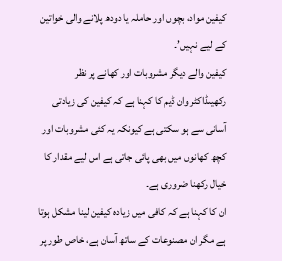کیفین مواد، بچوں اور حاملہ یا دودھ پلانے والی خواتین کے لیے نہیں’۔
کیفین والے دیگر مشروبات اور کھانے پر نظر رکھیںڈاکٹر وان ڈیم کا کہنا ہے کہ کیفین کی زیادتی آسانی سے ہو سکتی ہے کیونکہ یہ کئی مشروبات اور کچھ کھانوں میں بھی پائی جاتی ہے اس لیے مقدار کا خیال رکھنا ضروری ہے۔
ان کا کہنا ہے کہ کافی میں زیادہ کیفین لینا مشکل ہوتا ہے مگر ان مصنوعات کے ساتھ آسان ہے، خاص طور پر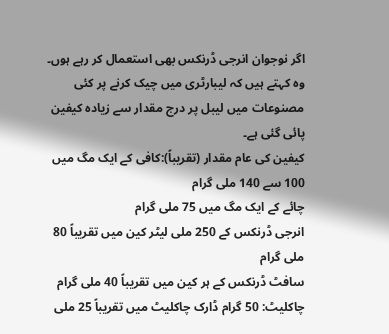اگر نوجوان انرجی ڈرنکس بھی استعمال کر رہے ہوں۔
وہ کہتے ہیں کہ لیبارٹری میں چیک کرنے پر کئی مصنوعات میں لیبل پر درج مقدار سے زیادہ کیفین پائی گئی ہے۔
کیفین کی عام مقدار (تقریباً):کافی کے ایک مگ میں 100 سے 140 ملی گرام
چائے کے ایک مگ میں 75 ملی گرام
انرجی ڈرنکس کے 250 ملی لیٹر کین میں تقریباً 80 ملی گرام
سافٹ ڈرنکس کے ہر کین میں تقریباً 40 ملی گرام
چاکلیٹ: 50 گرام ڈارک چاکلیٹ میں تقریباً 25 ملی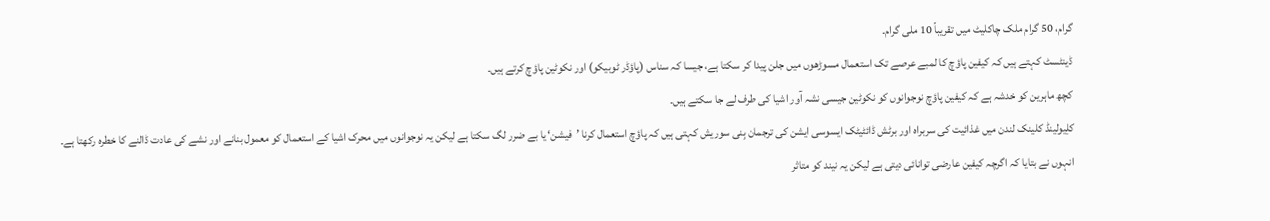گرام، 50 گرام ملک چاکلیٹ میں تقریباً 10 ملی گرام۔
ڈینٹسٹ کہتے ہیں کہ کیفین پاؤچ کا لمبے عرصے تک استعمال مسوڑھوں میں جلن پیدا کر سکتا ہے، جیسا کہ سناس (پاؤڈر ٹوبیکو) اور نکوٹین پاؤچ کرتے ہیں۔
کچھ ماہرین کو خدشہ ہے کہ کیفین پاؤچ نوجوانوں کو نکوٹین جیسی نشہ آور اشیا کی طرف لے جا سکتے ہیں۔
کلِیولینڈ کلینک لندن میں غذائیت کی سربراہ اور برٹش ڈائٹیٹک ایسوسی ایشن کی ترجمان بِنی سوریش کہتی ہیں کہ پاؤچ استعمال کرنا ’فیشن‘ یا بے ضرر لگ سکتا ہے لیکن یہ نوجوانوں میں محرک اشیا کے استعمال کو معمول بنانے اور نشے کی عادت ڈالنے کا خطرہ رکھتا ہے۔
انہوں نے بتایا کہ اگرچہ کیفین عارضی توانائی دیتی ہے لیکن یہ نیند کو متاثر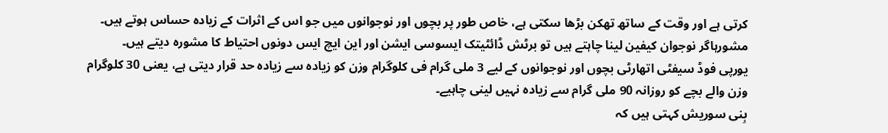کرتی ہے اور وقت کے ساتھ تھکن بڑھا سکتی ہے، خاص طور پر بچوں اور نوجوانوں میں جو اس کے اثرات کے زیادہ حساس ہوتے ہیں۔
مشورہاگر نوجوان کیفین لینا چاہتے ہیں تو برٹش ڈائٹیتک ایسوسی ایشن اور این ایچ ایس دونوں احتیاط کا مشورہ دیتے ہیں۔
یورپی فوڈ سیفٹی اتھارٹی بچوں اور نوجوانوں کے لیے 3 ملی گرام فی کلوگرام وزن کو زیادہ سے زیادہ حد قرار دیتی ہے، یعنی 30 کلوگرام وزن والے بچے کو روزانہ 90 ملی گرام سے زیادہ نہیں لینی چاہیے۔
بِنی سوریش کہتی ہیں کہ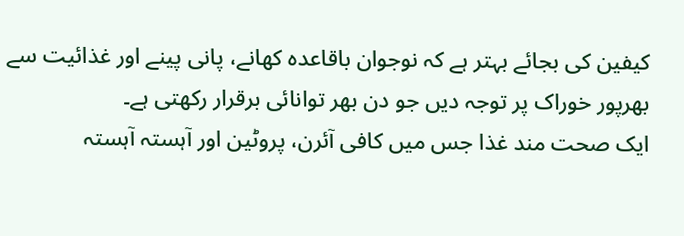کیفین کی بجائے بہتر ہے کہ نوجوان باقاعدہ کھانے، پانی پینے اور غذائیت سے بھرپور خوراک پر توجہ دیں جو دن بھر توانائی برقرار رکھتی ہے۔
ایک صحت مند غذا جس میں کافی آئرن، پروٹین اور آہستہ آہستہ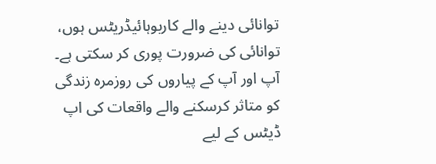توانائی دینے والے کاربوہائیڈریٹس ہوں، توانائی کی ضرورت پوری کر سکتی ہے۔
آپ اور آپ کے پیاروں کی روزمرہ زندگی کو متاثر کرسکنے والے واقعات کی اپ ڈیٹس کے لیے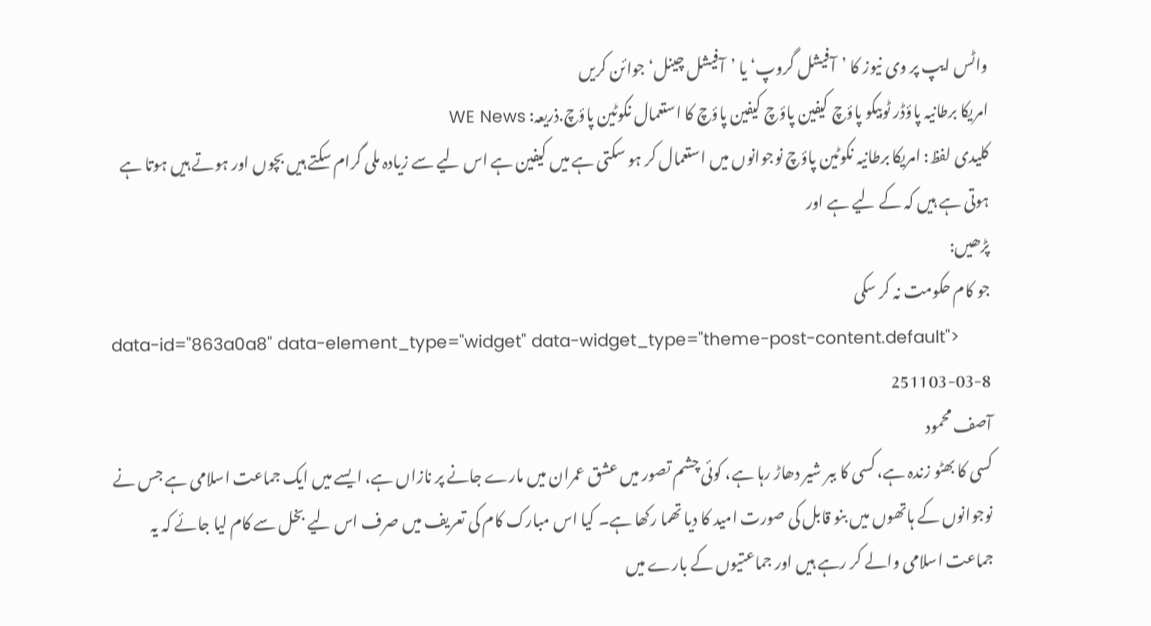واٹس ایپ پر وی نیوز کا ’آفیشل گروپ‘ یا ’آفیشل چینل‘ جوائن کریں
امریکا برطانیہ پاؤڈر ٹوبیکو پاؤچ کیفین پاؤچ کیفین پاؤچ کا استعمال نکوٹین پاؤچ.ذریعہ: WE News
کلیدی لفظ: امریکا برطانیہ نکوٹین پاؤچ نوجوانوں میں استعمال کر ہو سکتی ہے میں کیفین ہے اس لیے سے زیادہ ملی گرام سکتے ہیں بچوں اور ہوتے ہیں ہوتا ہے ہوتی ہے ہیں کہ کے لیے ہے اور
پڑھیں:
جو کام حکومت نہ کر سکی
data-id="863a0a8" data-element_type="widget" data-widget_type="theme-post-content.default">
251103-03-8
آصف محمود
کسی کا بھٹو زندہ ہے، کسی کا ببر شیر دھاڑ رہا ہے، کوئی چشم تصور میں عشق عمران میں مارے جانے پر نازاں ہے، ایسے میں ایک جماعت اسلامی ہے جس نے نوجوانوں کے ہاتھوں میں بنو قابل کی صورت امید کا دیا تھما رکھا ہے۔ کیا اس مبارک کام کی تعریف میں صرف اس لیے بخل سے کام لیا جائے کہ یہ جماعت اسلامی والے کر رہے ہیں اور جماعتیوں کے بارے میں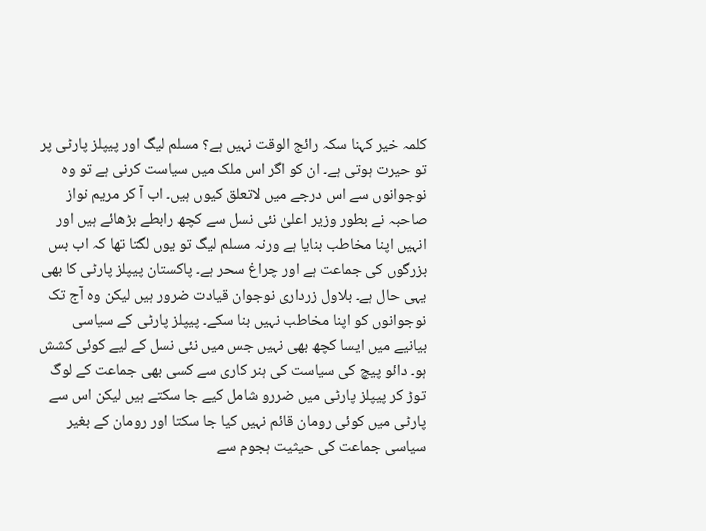کلمہ خیر کہنا سکہ رائج الوقت نہیں ہے؟ مسلم لیگ اور پیپلز پارٹی پر تو حیرت ہوتی ہے۔ ان کو اگر اس ملک میں سیاست کرنی ہے تو وہ نوجوانوں سے اس درجے میں لاتعلق کیوں ہیں۔ اب آ کر مریم نواز صاحبہ نے بطور وزیر اعلیٰ نئی نسل سے کچھ رابطے بڑھائے ہیں اور انہیں اپنا مخاطب بنایا ہے ورنہ مسلم لیگ تو یوں لگتا تھا کہ اب بس بزرگوں کی جماعت ہے اور چراغ سحر ہے۔ پاکستان پیپلز پارٹی کا بھی یہی حال ہے۔ بلاول زرداری نوجوان قیادت ضرور ہیں لیکن وہ آج تک نوجوانوں کو اپنا مخاطب نہیں بنا سکے۔ پیپلز پارٹی کے سیاسی بیانیے میں ایسا کچھ بھی نہیں جس میں نئی نسل کے لیے کوئی کشش ہو۔ دائو پیچ کی سیاست کی ہنر کاری سے کسی بھی جماعت کے لوگ توڑ کر پیپلز پارٹی میں ضررو شامل کیے جا سکتے ہیں لیکن اس سے پارٹی میں کوئی رومان قائم نہیں کیا جا سکتا اور رومان کے بغیر سیاسی جماعت کی حیثیت ہجوم سے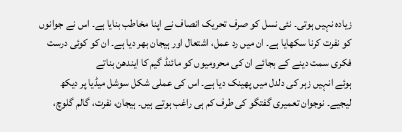زیادہ نہیں ہوتی۔ نئی نسل کو صرف تحریک انصاف نے اپنا مخاطب بنایا ہے۔ اس نے جوانوں کو نفرت کرنا سکھایا ہے۔ ان میں رد عمل، اشتعال اور ہیجان بھر دیا ہے۔ ان کو کوئی درست فکری سمت دینے کے بجائے ان کی محرومیوں کو مائنڈ گیم کا ایندھن بناتے
ہوئے انہیں زہر کی دلدل میں پھینک دیا ہے۔ اس کی عملی شکل سوشل میڈیا پر دیکھ لیجیے۔ نوجوان تعمیری گفتگو کی طرف کم ہی راغب ہوتے ہیں۔ ہیجان، نفرت، گالم گلوچ،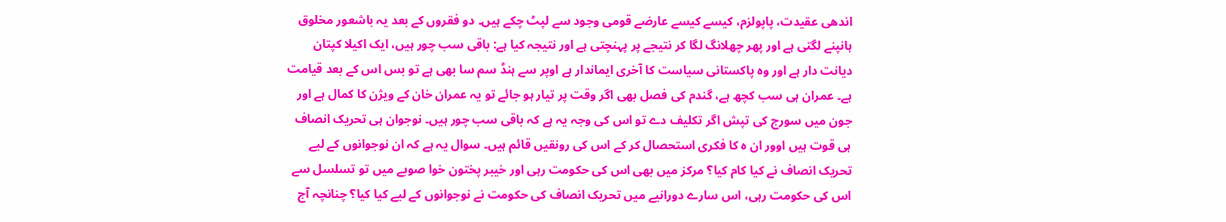اندھی عقیدت، پاپولزم، کیسے کیسے عارضے قومی وجود سے لپٹ چکے ہیں۔ دو فقروں کے بعد یہ باشعور مخلوق ہانپنے لگتی ہے اور پھر چھلانگ لگا کر نتیجے پر پہنچتی ہے اور نتیجہ کیا ہے: باقی سب چور ہیں، ایک اکیلا کپتان دیانت دار ہے اور وہ پاکستانی سیاست کا آخری ایماندار ہے اوپر سے ہنڈ سم سا بھی ہے تو بس اس کے بعد قیامت ہے۔ عمران ہی سب کچھ ہے، گندم کی فصل بھی اگر وقت پر تیار ہو جائے تو یہ عمران خان کے ویژن کا کمال ہے اور جون میں سورج کی تپش اگر تکلیف دے تو اس کی وجہ یہ ہے کہ باقی سب چور ہیں۔ نوجوان ہی تحریک انصاف ہی قوت ہیں اوور ان ہ کا فکری استحصال کر کے اس کی رونقیں قائم ہیں۔ سوال یہ ہے کہ ان نوجوانوں کے لیے تحریک انصاف نے کیا کام کیا؟ مرکز میں بھی اس کی حکومت رہی اور خیبر پختون خوا صوبے میں تو تسلسل سے اس کی حکومت رہی، اس سارے دورانیے میں تحریک انصاف کی حکومت نے نوجوانوں کے لیے کیا کیا؟ چنانچہ آج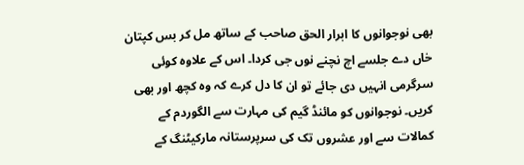بھی نوجوانوں کا ابرار الحق صاحب کے ساتھ مل کر بس کپتان خاں دے جلسے اچ نچنے نوں جی کردا۔ اس کے علاوہ کوئی سرگرمی انہیں دی جائے تو ان کا دل کرے کہ وہ کچھ اور بھی کریں۔ نوجوانوں کو مائنڈ گیم کی مہارت سے الگوردم کے کمالات سے اور عشروں تک کی سرپرستانہ مارکیٹنگ کے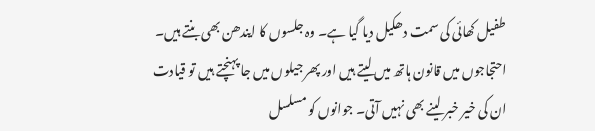طفیل کھائی کی سمت دھکیل دیا گیا ہے۔ وہ جلسوں کا ایندھن بھی بنتے ہیں۔ احتجاجوں میں قانون ہاتھ میں لیتے ہیں اور پھر جیلوں میں جا پہنچتے ہیں تو قیادت ان کی خیر خبر لینے بھی نہیں آتی۔ جوانوں کو مسلسل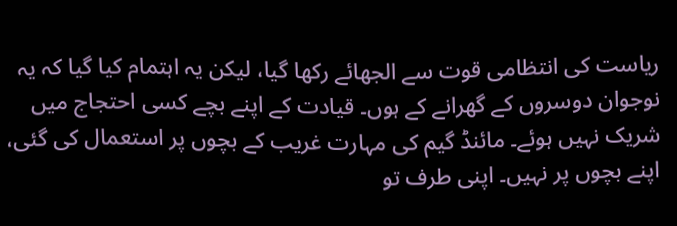ریاست کی انتظامی قوت سے الجھائے رکھا گیا، لیکن یہ اہتمام کیا گیا کہ یہ نوجوان دوسروں کے گھرانے کے ہوں۔ قیادت کے اپنے بچے کسی احتجاج میں شریک نہیں ہوئے۔ مائنڈ گیم کی مہارت غریب کے بچوں پر استعمال کی گئی، اپنے بچوں پر نہیں۔ اپنی طرف تو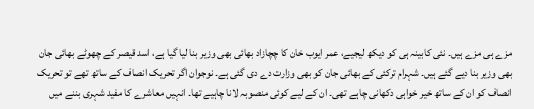مزے ہی مزے ہیں۔ نئی کابینہ ہی کو دیکھ لیجیے، عمر ایوب خان کا چچازاد بھائی بھی وزیر بنا لیا گیا ہے، اسد قیصر کے چھوٹے بھائی جان بھی وزیر بنا دیے گئے ہیں۔ شہرام ترکئی کے بھائی جان کو بھی وزارت دے دی گئی ہے۔ نوجوان اگر تحریک انصاف کے ساتھ تھے تو تحریک انصاف کو ان کے ساتھ خیر خواہی دکھانی چاہے تھی۔ ان کے لیے کوئی منصوبہ لانا چاہیے تھا۔ انہیں معاشرے کا مفید شہری بننے میں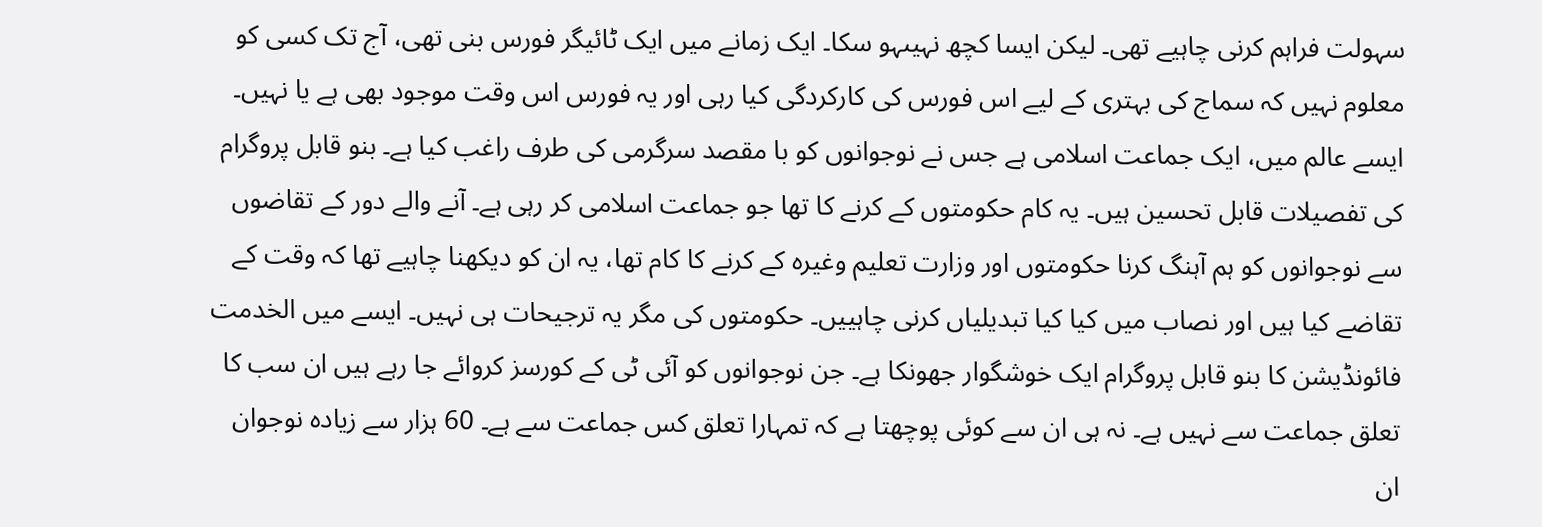سہولت فراہم کرنی چاہیے تھی۔ لیکن ایسا کچھ نہیںہو سکا۔ ایک زمانے میں ایک ٹائیگر فورس بنی تھی، آج تک کسی کو معلوم نہیں کہ سماج کی بہتری کے لیے اس فورس کی کارکردگی کیا رہی اور یہ فورس اس وقت موجود بھی ہے یا نہیں۔ ایسے عالم میں، ایک جماعت اسلامی ہے جس نے نوجوانوں کو با مقصد سرگرمی کی طرف راغب کیا ہے۔ بنو قابل پروگرام کی تفصیلات قابل تحسین ہیں۔ یہ کام حکومتوں کے کرنے کا تھا جو جماعت اسلامی کر رہی ہے۔ آنے والے دور کے تقاضوں سے نوجوانوں کو ہم آہنگ کرنا حکومتوں اور وزارت تعلیم وغیرہ کے کرنے کا کام تھا، یہ ان کو دیکھنا چاہیے تھا کہ وقت کے تقاضے کیا ہیں اور نصاب میں کیا کیا تبدیلیاں کرنی چاہییں۔ حکومتوں کی مگر یہ ترجیحات ہی نہیں۔ ایسے میں الخدمت فائونڈیشن کا بنو قابل پروگرام ایک خوشگوار جھونکا ہے۔ جن نوجوانوں کو آئی ٹی کے کورسز کروائے جا رہے ہیں ان سب کا تعلق جماعت سے نہیں ہے۔ نہ ہی ان سے کوئی پوچھتا ہے کہ تمہارا تعلق کس جماعت سے ہے۔ 60 ہزار سے زیادہ نوجوان ان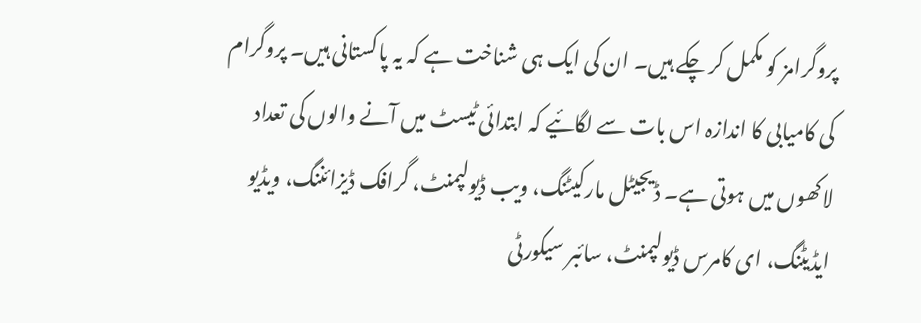پروگرامز کو مکمل کر چکے ہیں۔ ان کی ایک ہی شناخت ہے کہ یہ پاکستانی ہیں۔ پروگرام کی کامیابی کا اندازہ اس بات سے لگائیے کہ ابتدائی ٹیسٹ میں آنے والوں کی تعداد لاکھوں میں ہوتی ہے۔ ڈیجیٹل مارکیٹنگ، ویب ڈیولپمنٹ، گرافک ڈیزائننگ، ویڈیو ایڈیٹنگ، ای کامرس ڈیولپمنٹ، سائبر سیکورٹی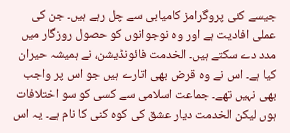جیسے کئی پروگرامز کامیابی سے چل رہے ہیں۔ جن کی عملی افادیت ہے اور وہ نوجوانوں کو حصول روزگار میں مدد دے سکتے ہیں۔ الخدمت فائونڈیشن، نے ہمیشہ حیران کیا ہے۔ اس نے وہ قرض بھی اتارے ہیں جو اس پر واجب بھی نہیں تھے۔ جماعت اسلامی سے کسی کو سو اختلافات ہوں لیکن الخدمت دیار عشق کی کوہ کنی کا نام ہے۔ یہ اس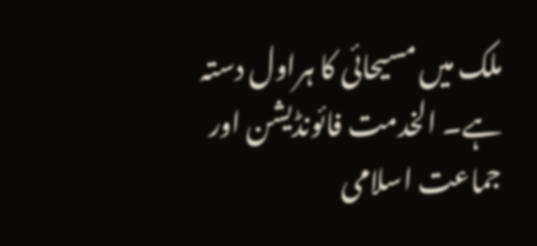ملک میں مسیحائی کا ہراول دستہ ہے۔ الخدمت فائونڈیشن اور جماعت اسلامی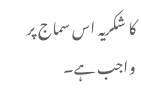کا شکریہ اس سماج پر واجب ہے۔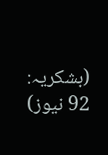(بشکریہ: 92 نیوز)